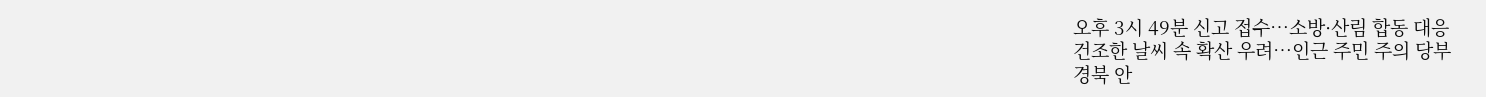오후 3시 49분 신고 접수…소방·산림 합동 대응
건조한 날씨 속 확산 우려…인근 주민 주의 당부
경북 안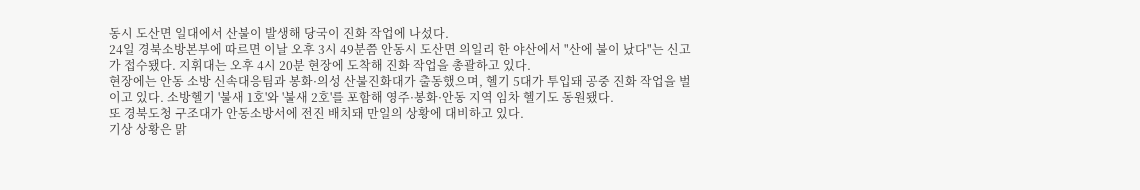동시 도산면 일대에서 산불이 발생해 당국이 진화 작업에 나섰다.
24일 경북소방본부에 따르면 이날 오후 3시 49분쯤 안동시 도산면 의일리 한 야산에서 "산에 불이 났다"는 신고가 접수됐다. 지휘대는 오후 4시 20분 현장에 도착해 진화 작업을 총괄하고 있다.
현장에는 안동 소방 신속대응팀과 봉화·의성 산불진화대가 출동했으며, 헬기 5대가 투입돼 공중 진화 작업을 벌이고 있다. 소방헬기 '불새 1호'와 '불새 2호'를 포함해 영주·봉화·안동 지역 임차 헬기도 동원됐다.
또 경북도청 구조대가 안동소방서에 전진 배치돼 만일의 상황에 대비하고 있다.
기상 상황은 맑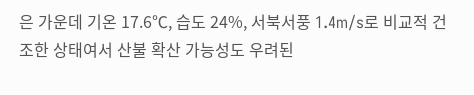은 가운데 기온 17.6℃, 습도 24%, 서북서풍 1.4m/s로 비교적 건조한 상태여서 산불 확산 가능성도 우려된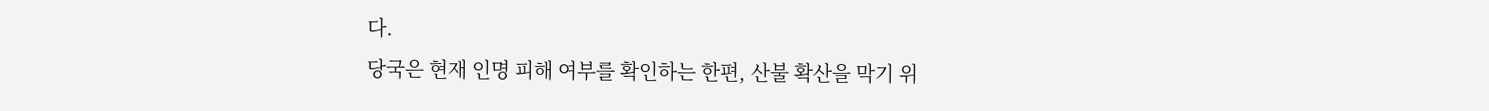다.
당국은 현재 인명 피해 여부를 확인하는 한편, 산불 확산을 막기 위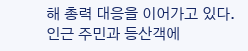해 총력 대응을 이어가고 있다. 인근 주민과 등산객에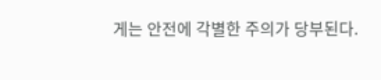게는 안전에 각별한 주의가 당부된다.